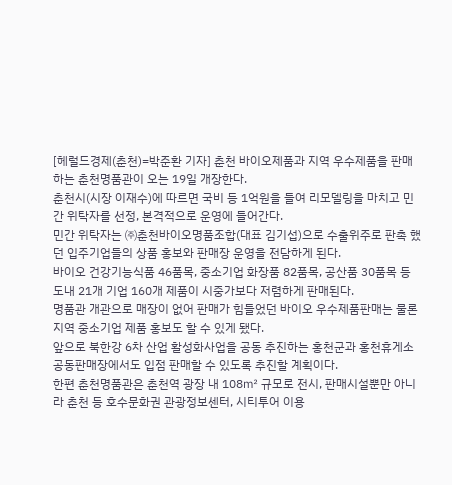[헤럴드경제(춘천)=박준환 기자] 춘천 바이오제품과 지역 우수제품을 판매하는 춘천명품관이 오는 19일 개장한다.
춘천시(시장 이재수)에 따르면 국비 등 1억원을 들여 리모델링을 마치고 민간 위탁자를 선정, 본격적으로 운영에 들어간다.
민간 위탁자는 ㈜춘천바이오명품조합(대표 김기섭)으로 수출위주로 판촉 했던 입주기업들의 상품 홍보와 판매장 운영을 전담하게 된다.
바이오 건강기능식품 46품목, 중소기업 화장품 82품목, 공산품 30품목 등 도내 21개 기업 160개 제품이 시중가보다 저렴하게 판매된다.
명품관 개관으로 매장이 없어 판매가 힘들었던 바이오 우수제품판매는 물론 지역 중소기업 제품 홍보도 할 수 있게 됐다.
앞으로 북한강 6차 산업 활성화사업을 공동 추진하는 홍천군과 홍천휴게소 공동판매장에서도 입점 판매할 수 있도록 추진할 계획이다.
한편 춘천명품관은 춘천역 광장 내 108㎡ 규모로 전시, 판매시설뿐만 아니라 춘천 등 호수문화권 관광정보센터, 시티투어 이용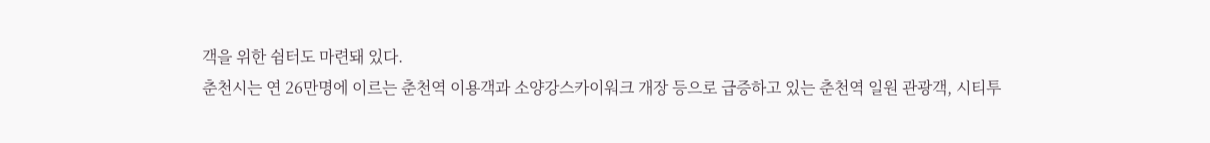객을 위한 쉼터도 마련돼 있다.
춘천시는 연 26만명에 이르는 춘천역 이용객과 소양강스카이워크 개장 등으로 급증하고 있는 춘천역 일원 관광객, 시티투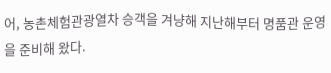어, 농촌체험관광열차 승객을 겨냥해 지난해부터 명품관 운영을 준비해 왔다.